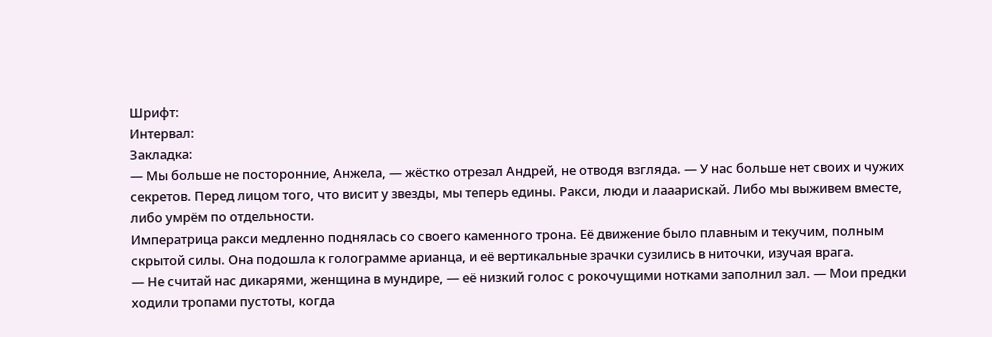Шрифт:
Интервал:
Закладка:
— Мы больше не посторонние, Анжела, — жёстко отрезал Андрей, не отводя взгляда. — У нас больше нет своих и чужих секретов. Перед лицом того, что висит у звезды, мы теперь едины. Ракси, люди и лааарискай. Либо мы выживем вместе, либо умрём по отдельности.
Императрица ракси медленно поднялась со своего каменного трона. Её движение было плавным и текучим, полным скрытой силы. Она подошла к голограмме арианца, и её вертикальные зрачки сузились в ниточки, изучая врага.
— Не считай нас дикарями, женщина в мундире, — её низкий голос с рокочущими нотками заполнил зал. — Мои предки ходили тропами пустоты, когда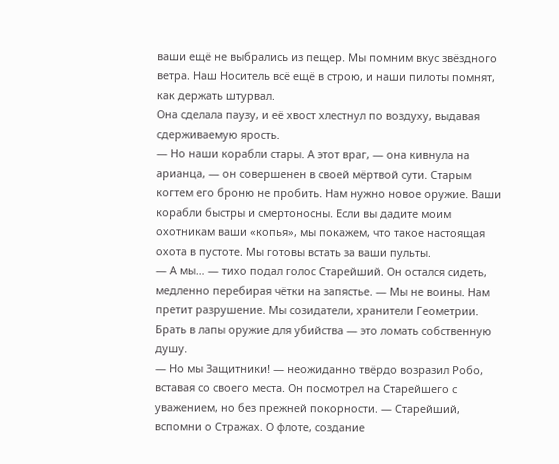ваши ещё не выбрались из пещер. Мы помним вкус звёздного ветра. Наш Носитель всё ещё в строю, и наши пилоты помнят, как держать штурвал.
Она сделала паузу, и её хвост хлестнул по воздуху, выдавая сдерживаемую ярость.
— Но наши корабли стары. А этот враг, — она кивнула на арианца, — он совершенен в своей мёртвой сути. Старым когтем его броню не пробить. Нам нужно новое оружие. Ваши корабли быстры и смертоносны. Если вы дадите моим охотникам ваши «копья», мы покажем, что такое настоящая охота в пустоте. Мы готовы встать за ваши пульты.
— А мы… — тихо подал голос Старейший. Он остался сидеть, медленно перебирая чётки на запястье. — Мы не воины. Нам претит разрушение. Мы созидатели, хранители Геометрии. Брать в лапы оружие для убийства — это ломать собственную душу.
— Но мы Защитники! — неожиданно твёрдо возразил Робо, вставая со своего места. Он посмотрел на Старейшего с уважением, но без прежней покорности. — Старейший, вспомни о Стражах. О флоте, создание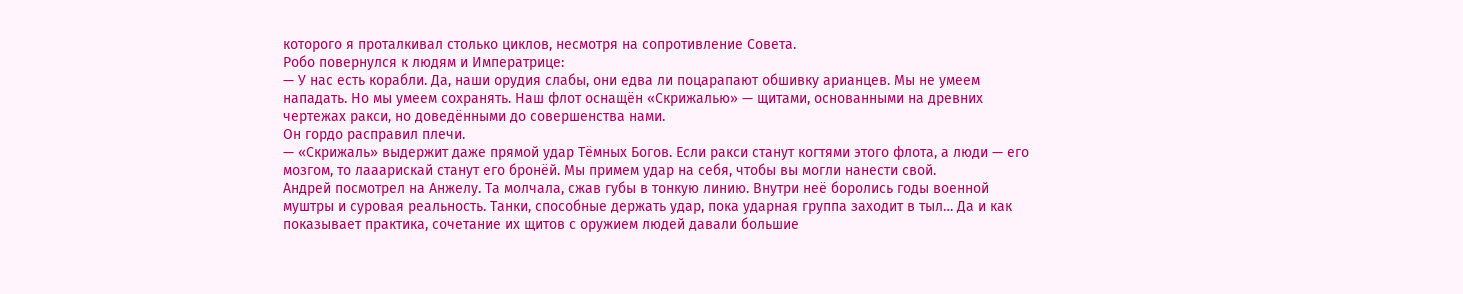которого я проталкивал столько циклов, несмотря на сопротивление Совета.
Робо повернулся к людям и Императрице:
— У нас есть корабли. Да, наши орудия слабы, они едва ли поцарапают обшивку арианцев. Мы не умеем нападать. Но мы умеем сохранять. Наш флот оснащён «Скрижалью» — щитами, основанными на древних чертежах ракси, но доведёнными до совершенства нами.
Он гордо расправил плечи.
— «Скрижаль» выдержит даже прямой удар Тёмных Богов. Если ракси станут когтями этого флота, а люди — его мозгом, то лааарискай станут его бронёй. Мы примем удар на себя, чтобы вы могли нанести свой.
Андрей посмотрел на Анжелу. Та молчала, сжав губы в тонкую линию. Внутри неё боролись годы военной муштры и суровая реальность. Танки, способные держать удар, пока ударная группа заходит в тыл… Да и как показывает практика, сочетание их щитов с оружием людей давали большие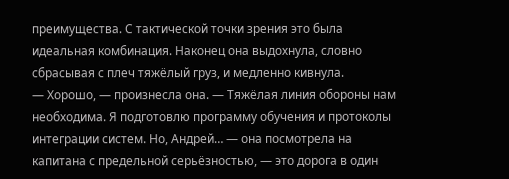преимущества. С тактической точки зрения это была идеальная комбинация. Наконец она выдохнула, словно сбрасывая с плеч тяжёлый груз, и медленно кивнула.
— Хорошо, — произнесла она. — Тяжёлая линия обороны нам необходима. Я подготовлю программу обучения и протоколы интеграции систем. Но, Андрей… — она посмотрела на капитана с предельной серьёзностью, — это дорога в один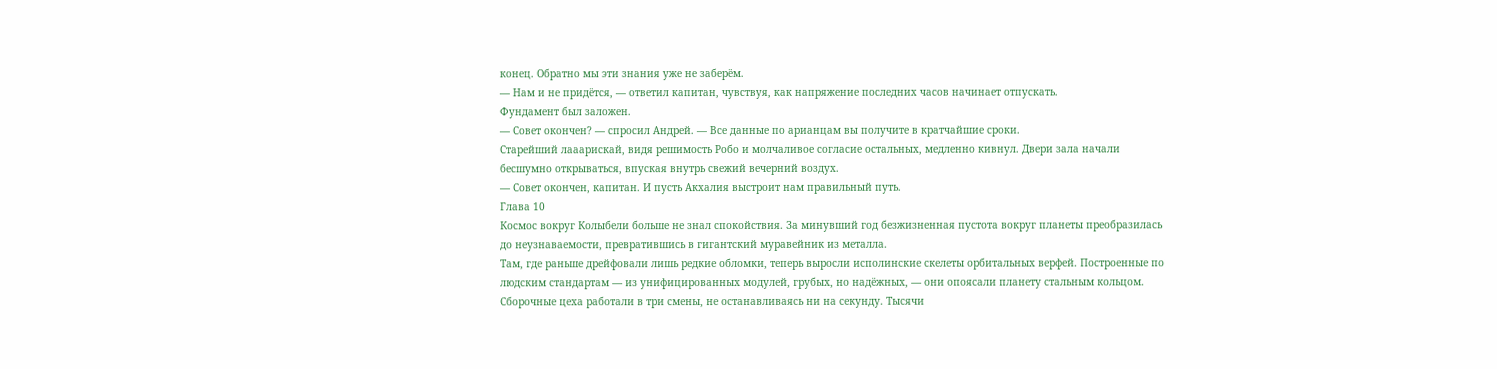конец. Обратно мы эти знания уже не заберём.
— Нам и не придётся, — ответил капитан, чувствуя, как напряжение последних часов начинает отпускать.
Фундамент был заложен.
— Совет окончен? — спросил Андрей. — Все данные по арианцам вы получите в кратчайшие сроки.
Старейший лааарискай, видя решимость Робо и молчаливое согласие остальных, медленно кивнул. Двери зала начали бесшумно открываться, впуская внутрь свежий вечерний воздух.
— Совет окончен, капитан. И пусть Акхалия выстроит нам правильный путь.
Глава 10
Космос вокруг Колыбели больше не знал спокойствия. За минувший год безжизненная пустота вокруг планеты преобразилась до неузнаваемости, превратившись в гигантский муравейник из металла.
Там, где раньше дрейфовали лишь редкие обломки, теперь выросли исполинские скелеты орбитальных верфей. Построенные по людским стандартам — из унифицированных модулей, грубых, но надёжных, — они опоясали планету стальным кольцом. Сборочные цеха работали в три смены, не останавливаясь ни на секунду. Тысячи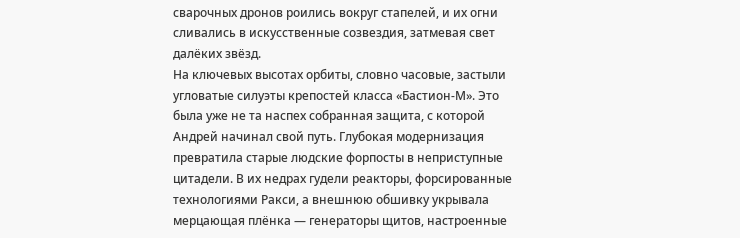сварочных дронов роились вокруг стапелей, и их огни сливались в искусственные созвездия, затмевая свет далёких звёзд.
На ключевых высотах орбиты, словно часовые, застыли угловатые силуэты крепостей класса «Бастион-М». Это была уже не та наспех собранная защита, с которой Андрей начинал свой путь. Глубокая модернизация превратила старые людские форпосты в неприступные цитадели. В их недрах гудели реакторы, форсированные технологиями Ракси, а внешнюю обшивку укрывала мерцающая плёнка — генераторы щитов, настроенные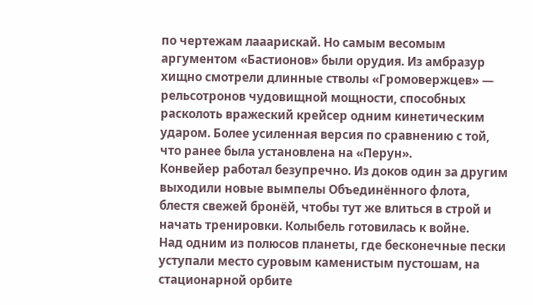по чертежам лааарискай. Но самым весомым аргументом «Бастионов» были орудия. Из амбразур хищно смотрели длинные стволы «Громовержцев» — рельсотронов чудовищной мощности, способных расколоть вражеский крейсер одним кинетическим ударом. Более усиленная версия по сравнению с той, что ранее была установлена на «Перун».
Конвейер работал безупречно. Из доков один за другим выходили новые вымпелы Объединённого флота, блестя свежей бронёй, чтобы тут же влиться в строй и начать тренировки. Колыбель готовилась к войне.
Над одним из полюсов планеты, где бесконечные пески уступали место суровым каменистым пустошам, на стационарной орбите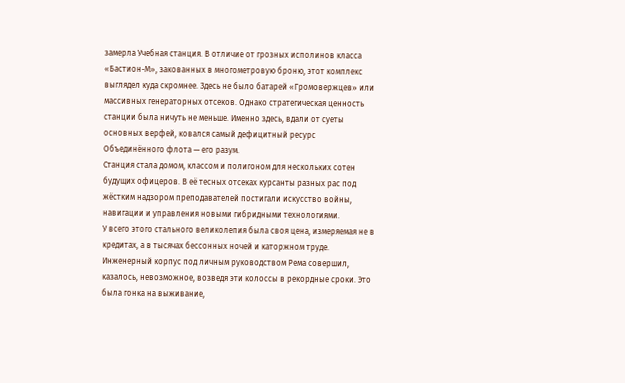замерла Учебная станция. В отличие от грозных исполинов класса «Бастион-М», закованных в многометровую броню, этот комплекс выглядел куда скромнее. Здесь не было батарей «Громовержцев» или массивных генераторных отсеков. Однако стратегическая ценность станции была ничуть не меньше. Именно здесь, вдали от суеты основных верфей, ковался самый дефицитный ресурс Объединённого флота — его разум.
Станция стала домом, классом и полигоном для нескольких сотен будущих офицеров. В её тесных отсеках курсанты разных рас под жёстким надзором преподавателей постигали искусство войны, навигации и управления новыми гибридными технологиями.
У всего этого стального великолепия была своя цена, измеряемая не в кредитах, а в тысячах бессонных ночей и каторжном труде. Инженерный корпус под личным руководством Рема совершил, казалось, невозможное, возведя эти колоссы в рекордные сроки. Это была гонка на выживание,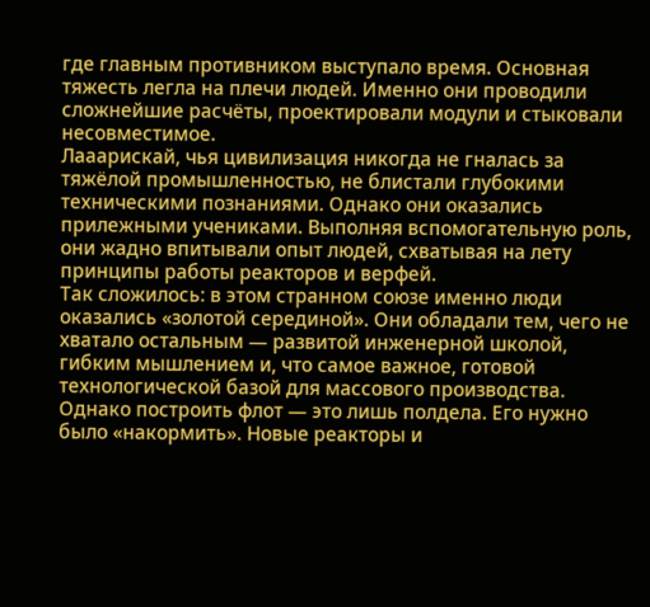где главным противником выступало время. Основная тяжесть легла на плечи людей. Именно они проводили сложнейшие расчёты, проектировали модули и стыковали несовместимое.
Лааарискай, чья цивилизация никогда не гналась за тяжёлой промышленностью, не блистали глубокими техническими познаниями. Однако они оказались прилежными учениками. Выполняя вспомогательную роль, они жадно впитывали опыт людей, схватывая на лету принципы работы реакторов и верфей.
Так сложилось: в этом странном союзе именно люди оказались «золотой серединой». Они обладали тем, чего не хватало остальным — развитой инженерной школой, гибким мышлением и, что самое важное, готовой технологической базой для массового производства.
Однако построить флот — это лишь полдела. Его нужно было «накормить». Новые реакторы и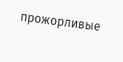прожорливые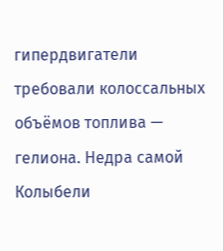гипердвигатели требовали колоссальных объёмов топлива — гелиона. Недра самой Колыбели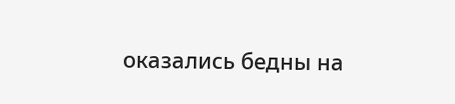оказались бедны на